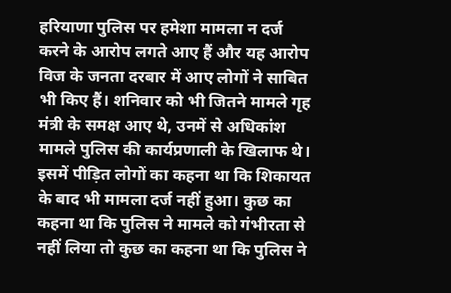हरियाणा पुलिस पर हमेशा मामला न दर्ज करने के आरोप लगते आए हैं और यह आरोप विज के जनता दरबार में आए लोगों ने साबित भी किए हैं। शनिवार को भी जितने मामले गृह मंत्री के समक्ष आए थे, उनमें से अधिकांश मामले पुलिस की कार्यप्रणाली के खिलाफ थे।
इसमें पीड़ित लोगों का कहना था कि शिकायत के बाद भी मामला दर्ज नहीं हुआ। कुछ का कहना था कि पुलिस ने मामले को गंभीरता से नहीं लिया तो कुछ का कहना था कि पुलिस ने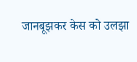जानबूझकर केस को उलझा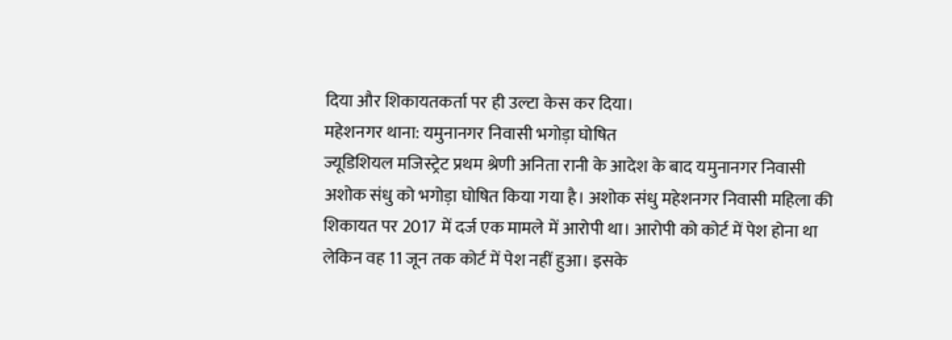दिया और शिकायतकर्ता पर ही उल्टा केस कर दिया।
महेशनगर थाना: यमुनानगर निवासी भगोड़ा घोषित
ज्यूडिशियल मजिस्ट्रेट प्रथम श्रेणी अनिता रानी के आदेश के बाद यमुनानगर निवासी अशोक संधु को भगोड़ा घोषित किया गया है। अशोक संधु महेशनगर निवासी महिला की शिकायत पर 2017 में दर्ज एक मामले में आरोपी था। आरोपी को कोर्ट में पेश होना था लेकिन वह 11 जून तक कोर्ट में पेश नहीं हुआ। इसके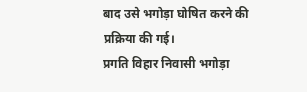बाद उसे भगोड़ा घोषित करने की प्रक्रिया की गई।
प्रगति विहार निवासी भगोड़ा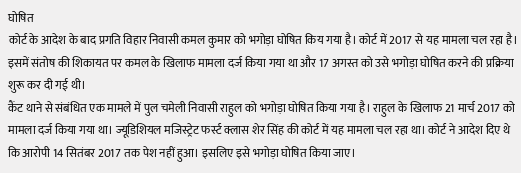घोषित
कोर्ट के आदेश के बाद प्रगति विहार निवासी कमल कुमार को भगोड़ा घोषित किय गया है। कोर्ट में 2017 से यह मामला चल रहा है। इसमें संतोष की शिकायत पर कमल के खिलाफ मामला दर्ज किया गया था और 17 अगस्त को उसे भगोड़ा घोषित करने की प्रक्रिया शुरू कर दी गई थी।
कैंट थाने से संबंधित एक मामले में पुल चमेली निवासी राहुल को भगोड़ा घोषित किया गया है। राहुल के खिलाफ 21 मार्च 2017 को मामला दर्ज किया गया था। ज्यूडिशियल मजिस्ट्रेट फर्स्ट क्लास शेर सिंह की कोर्ट में यह मामला चल रहा था। कोर्ट ने आदेश दिए थे कि आरोपी 14 सितंबर 2017 तक पेश नहीं हुआ। इसलिए इसे भगोड़ा घोषित किया जाए।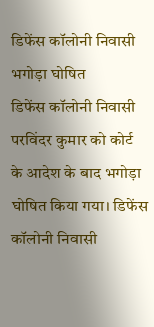डिफेंस कॉलोनी निवासी भगोड़ा घोषित
डिफेंस कॉलोनी निवासी परविंदर कुमार को कोर्ट के आदेश के बाद भगोड़ा घोषित किया गया। डिफेंस कॉलोनी निवासी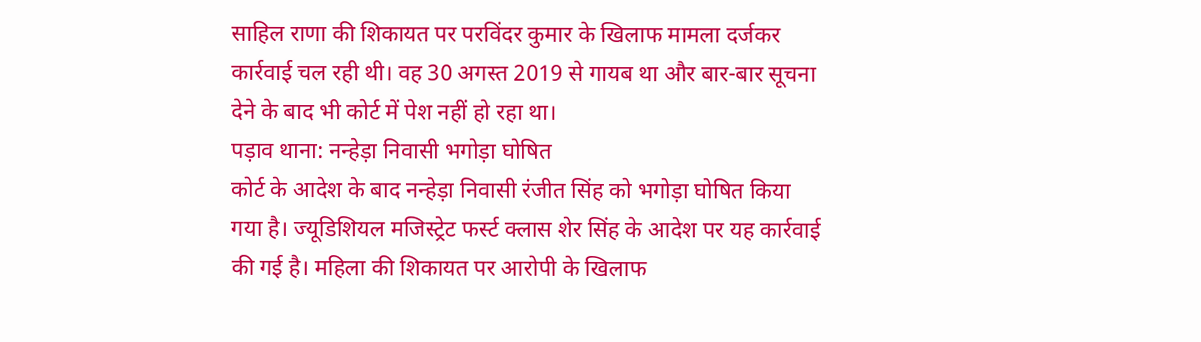साहिल राणा की शिकायत पर परविंदर कुमार के खिलाफ मामला दर्जकर कार्रवाई चल रही थी। वह 30 अगस्त 2019 से गायब था और बार-बार सूचना देने के बाद भी कोर्ट में पेश नहीं हो रहा था।
पड़ाव थाना: नन्हेड़ा निवासी भगोड़ा घोषित
कोर्ट के आदेश के बाद नन्हेड़ा निवासी रंजीत सिंह को भगोड़ा घोषित किया गया है। ज्यूडिशियल मजिस्ट्रेट फर्स्ट क्लास शेर सिंह के आदेश पर यह कार्रवाई की गई है। महिला की शिकायत पर आरोपी के खिलाफ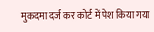मुकदमा दर्ज कर कोर्ट में पेश किया गया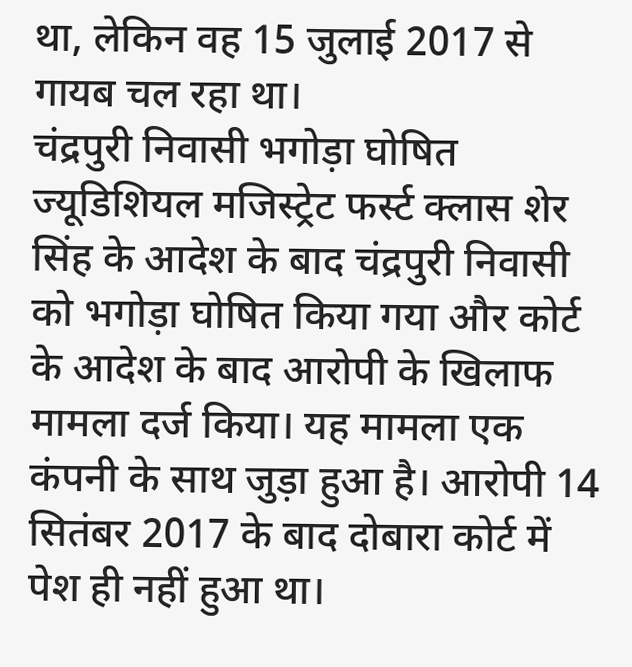था, लेकिन वह 15 जुलाई 2017 से गायब चल रहा था।
चंद्रपुरी निवासी भगोड़ा घोषित
ज्यूडिशियल मजिस्ट्रेट फर्स्ट क्लास शेर सिंह के आदेश के बाद चंद्रपुरी निवासी को भगोड़ा घोषित किया गया और कोर्ट के आदेश के बाद आरोपी के खिलाफ मामला दर्ज किया। यह मामला एक कंपनी के साथ जुड़ा हुआ है। आरोपी 14 सितंबर 2017 के बाद दोबारा कोर्ट में पेश ही नहीं हुआ था।